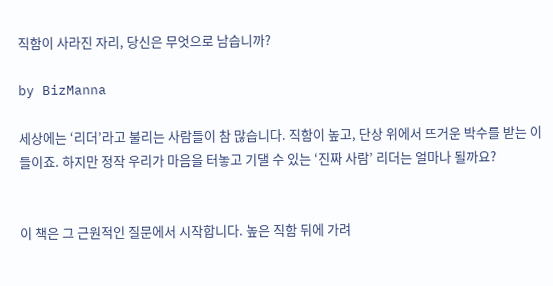직함이 사라진 자리, 당신은 무엇으로 남습니까?

by BizManna

세상에는 ‘리더’라고 불리는 사람들이 참 많습니다. 직함이 높고, 단상 위에서 뜨거운 박수를 받는 이들이죠. 하지만 정작 우리가 마음을 터놓고 기댈 수 있는 ‘진짜 사람’ 리더는 얼마나 될까요?


이 책은 그 근원적인 질문에서 시작합니다. 높은 직함 뒤에 가려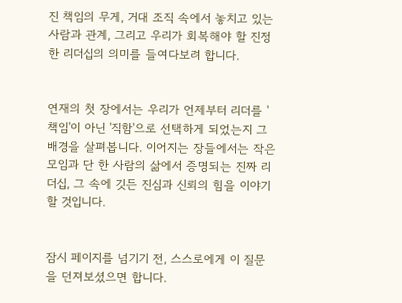진 책임의 무게, 거대 조직 속에서 놓치고 있는 사람과 관계, 그리고 우리가 회복해야 할 진정한 리더십의 의미를 들여다보려 합니다.


연재의 첫 장에서는 우리가 언제부터 리더를 '책임'이 아닌 '직함'으로 선택하게 되었는지 그 배경을 살펴봅니다. 이어지는 장들에서는 작은 모임과 단 한 사람의 삶에서 증명되는 진짜 리더십, 그 속에 깃든 진심과 신뢰의 힘을 이야기할 것입니다.


잠시 페이지를 넘기기 전, 스스로에게 이 질문을 던져보셨으면 합니다.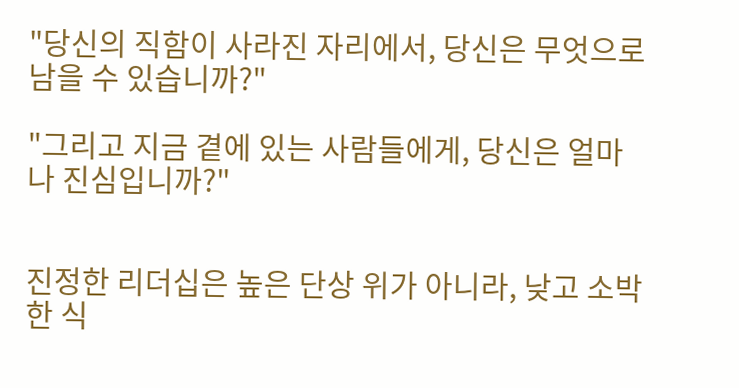"당신의 직함이 사라진 자리에서, 당신은 무엇으로 남을 수 있습니까?"

"그리고 지금 곁에 있는 사람들에게, 당신은 얼마나 진심입니까?"


진정한 리더십은 높은 단상 위가 아니라, 낮고 소박한 식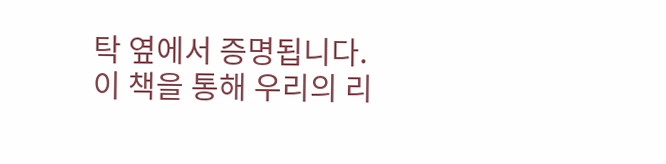탁 옆에서 증명됩니다. 이 책을 통해 우리의 리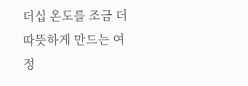더십 온도를 조금 더 따뜻하게 만드는 여정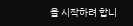을 시작하려 합니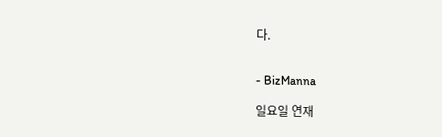다.


- BizManna

일요일 연재